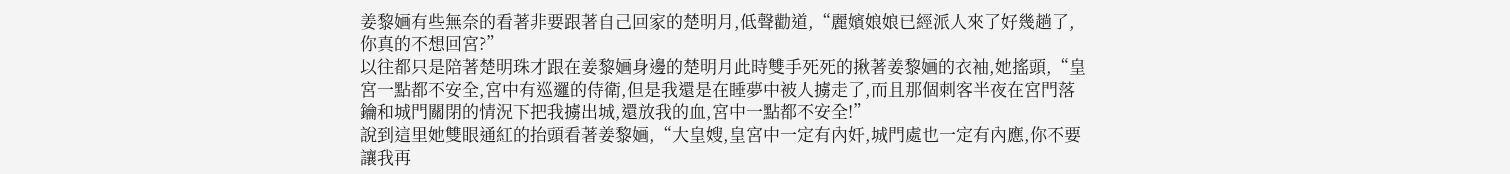姜黎婳有些無奈的看著非要跟著自己回家的楚明月,低聲勸道,“麗嬪娘娘已經派人來了好幾趟了,你真的不想回宮?”
以往都只是陪著楚明珠才跟在姜黎婳身邊的楚明月此時雙手死死的揪著姜黎婳的衣袖,她搖頭,“皇宮一點都不安全,宮中有巡邏的侍衛,但是我還是在睡夢中被人擄走了,而且那個刺客半夜在宮門落鑰和城門關閉的情況下把我擄出城,還放我的血,宮中一點都不安全!”
說到這里她雙眼通紅的抬頭看著姜黎婳,“大皇嫂,皇宮中一定有內奸,城門處也一定有內應,你不要讓我再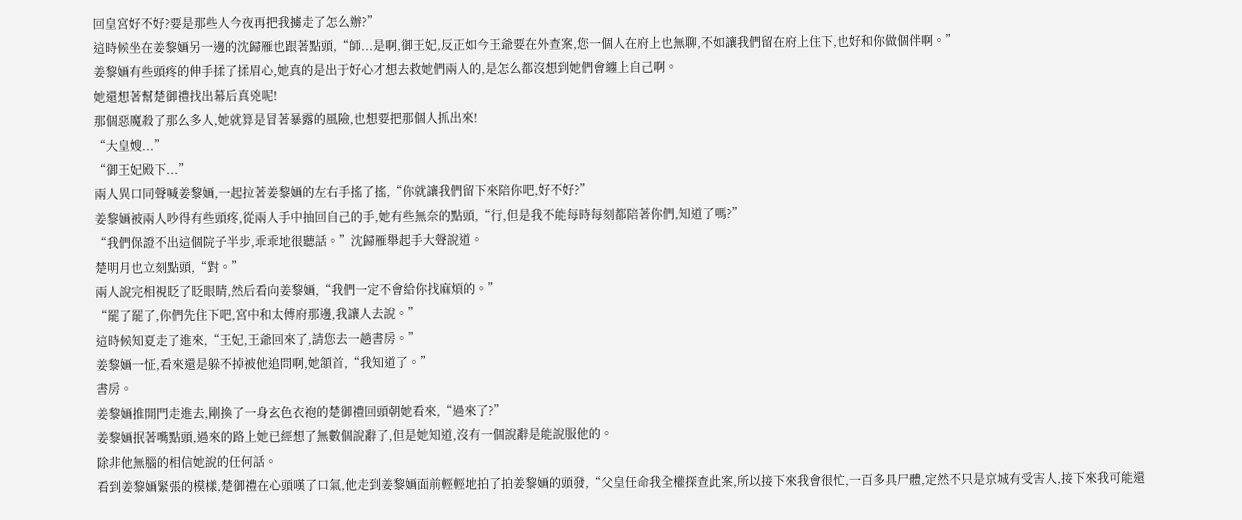回皇宮好不好?要是那些人今夜再把我擄走了怎么辦?”
這時候坐在姜黎婳另一邊的沈歸雁也跟著點頭,“師...是啊,御王妃,反正如今王爺要在外查案,您一個人在府上也無聊,不如讓我們留在府上住下,也好和你做個伴啊。”
姜黎婳有些頭疼的伸手揉了揉眉心,她真的是出于好心才想去救她們兩人的,是怎么都沒想到她們會纏上自己啊。
她還想著幫楚御禮找出幕后真兇呢!
那個惡魔殺了那么多人,她就算是冒著暴露的風險,也想要把那個人抓出來!
“大皇嫂...”
“御王妃殿下...”
兩人異口同聲喊姜黎婳,一起拉著姜黎婳的左右手搖了搖,“你就讓我們留下來陪你吧,好不好?”
姜黎婳被兩人吵得有些頭疼,從兩人手中抽回自己的手,她有些無奈的點頭,“行,但是我不能每時每刻都陪著你們,知道了嗎?”
“我們保證不出這個院子半步,乖乖地很聽話。”沈歸雁舉起手大聲說道。
楚明月也立刻點頭,“對。”
兩人說完相視眨了眨眼睛,然后看向姜黎婳,“我們一定不會給你找麻煩的。”
“罷了罷了,你們先住下吧,宮中和太傅府那邊,我讓人去說。”
這時候知夏走了進來,“王妃,王爺回來了,請您去一趟書房。”
姜黎婳一怔,看來還是躲不掉被他追問啊,她頷首,“我知道了。”
書房。
姜黎婳推開門走進去,剛換了一身玄色衣袍的楚御禮回頭朝她看來,“過來了?”
姜黎婳抿著嘴點頭,過來的路上她已經想了無數個說辭了,但是她知道,沒有一個說辭是能說服他的。
除非他無腦的相信她說的任何話。
看到姜黎婳緊張的模樣,楚御禮在心頭嘆了口氣,他走到姜黎婳面前輕輕地拍了拍姜黎婳的頭發,“父皇任命我全權探查此案,所以接下來我會很忙,一百多具尸體,定然不只是京城有受害人,接下來我可能還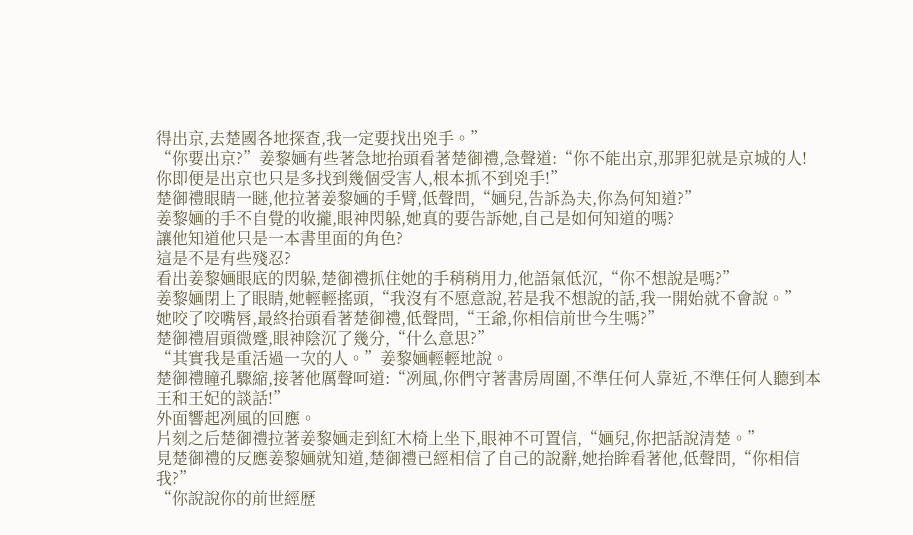得出京,去楚國各地探查,我一定要找出兇手。”
“你要出京?”姜黎婳有些著急地抬頭看著楚御禮,急聲道:“你不能出京,那罪犯就是京城的人!你即便是出京也只是多找到幾個受害人,根本抓不到兇手!”
楚御禮眼睛一瞇,他拉著姜黎婳的手臂,低聲問,“婳兒,告訴為夫,你為何知道?”
姜黎婳的手不自覺的收攏,眼神閃躲,她真的要告訴她,自己是如何知道的嗎?
讓他知道他只是一本書里面的角色?
這是不是有些殘忍?
看出姜黎婳眼底的閃躲,楚御禮抓住她的手稍稍用力,他語氣低沉,“你不想說是嗎?”
姜黎婳閉上了眼睛,她輕輕搖頭,“我沒有不愿意說,若是我不想說的話,我一開始就不會說。”
她咬了咬嘴唇,最終抬頭看著楚御禮,低聲問,“王爺,你相信前世今生嗎?”
楚御禮眉頭微蹙,眼神陰沉了幾分,“什么意思?”
“其實我是重活過一次的人。”姜黎婳輕輕地說。
楚御禮瞳孔驟縮,接著他厲聲呵道:“冽風,你們守著書房周圍,不準任何人靠近,不準任何人聽到本王和王妃的談話!”
外面響起冽風的回應。
片刻之后楚御禮拉著姜黎婳走到紅木椅上坐下,眼神不可置信,“婳兒,你把話說清楚。”
見楚御禮的反應姜黎婳就知道,楚御禮已經相信了自己的說辭,她抬眸看著他,低聲問,“你相信我?”
“你說說你的前世經歷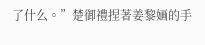了什么。”楚御禮捏著姜黎婳的手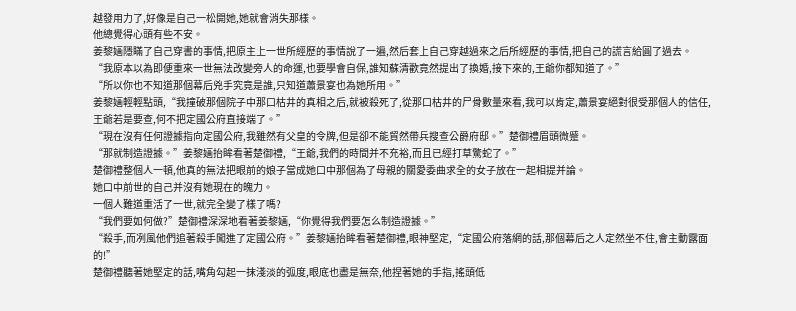越發用力了,好像是自己一松開她,她就會消失那樣。
他總覺得心頭有些不安。
姜黎婳隱瞞了自己穿書的事情,把原主上一世所經歷的事情說了一遍,然后套上自己穿越過來之后所經歷的事情,把自己的謊言給圓了過去。
“我原本以為即便重來一世無法改變旁人的命運,也要學會自保,誰知蘇清歡竟然提出了換婚,接下來的,王爺你都知道了。”
“所以你也不知道那個幕后兇手究竟是誰,只知道蕭景宴也為她所用。”
姜黎婳輕輕點頭,“我撞破那個院子中那口枯井的真相之后,就被殺死了,從那口枯井的尸骨數量來看,我可以肯定,蕭景宴絕對很受那個人的信任,王爺若是要查,何不把定國公府直接端了。”
“現在沒有任何證據指向定國公府,我雖然有父皇的令牌,但是卻不能貿然帶兵搜查公爵府邸。”楚御禮眉頭微蹙。
“那就制造證據。”姜黎婳抬眸看著楚御禮,“王爺,我們的時間并不充裕,而且已經打草驚蛇了。”
楚御禮整個人一頓,他真的無法把眼前的娘子當成她口中那個為了母親的關愛委曲求全的女子放在一起相提并論。
她口中前世的自己并沒有她現在的魄力。
一個人難道重活了一世,就完全變了樣了嗎?
“我們要如何做?”楚御禮深深地看著姜黎婳,“你覺得我們要怎么制造證據。”
“殺手,而冽風他們追著殺手闖進了定國公府。”姜黎婳抬眸看著楚御禮,眼神堅定,“定國公府落網的話,那個幕后之人定然坐不住,會主動露面的!”
楚御禮聽著她堅定的話,嘴角勾起一抹淺淡的弧度,眼底也盡是無奈,他捏著她的手指,搖頭低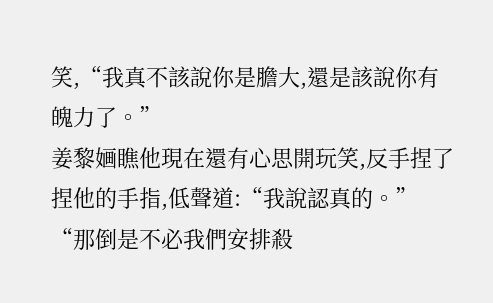笑,“我真不該說你是膽大,還是該說你有魄力了。”
姜黎婳瞧他現在還有心思開玩笑,反手捏了捏他的手指,低聲道:“我說認真的。”
“那倒是不必我們安排殺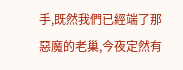手,既然我們已經端了那惡魔的老巢,今夜定然有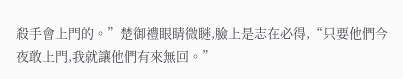殺手會上門的。”楚御禮眼睛微瞇,臉上是志在必得,“只要他們今夜敢上門,我就讓他們有來無回。”